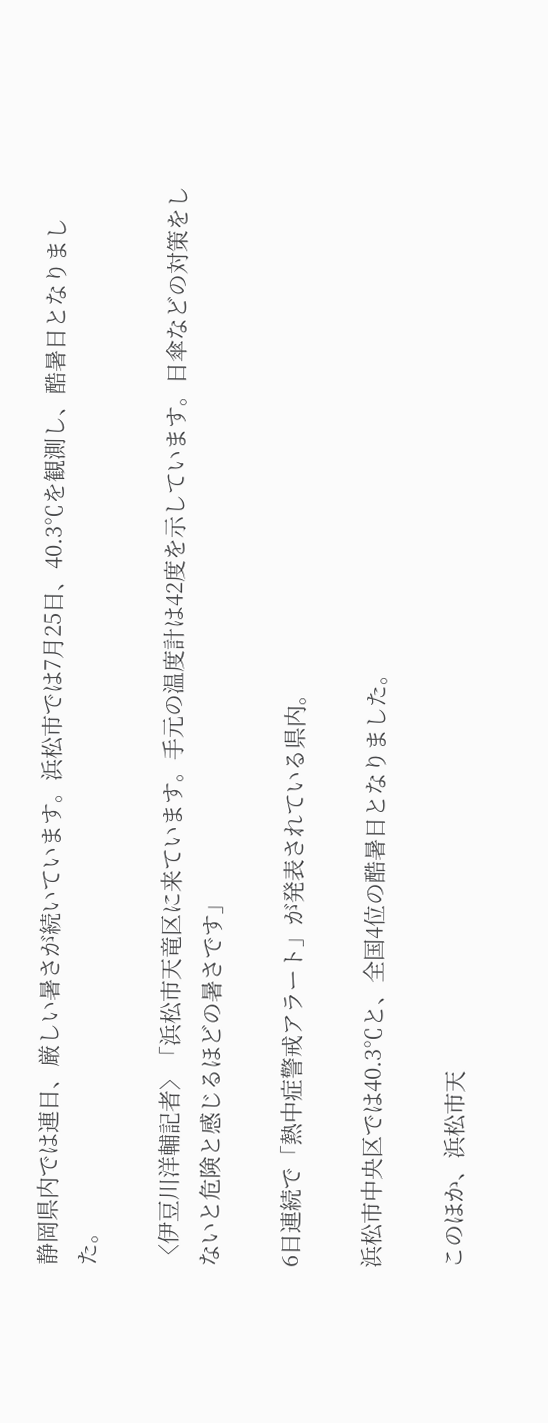静岡県内では連日、厳しい暑さが続いています。浜松市では7月25日、40.3℃を観測し、酷暑日となりました。

〈伊豆川洋輔記者〉「浜松市天竜区に来ています。手元の温度計は42度を示しています。日傘などの対策をしないと危険と感じるほどの暑さです」

6日連続で「熱中症警戒アラート」が発表されている県内。

浜松市中央区では40.3℃と、全国4位の酷暑日となりました。

このほか、浜松市天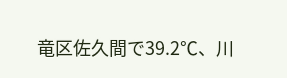竜区佐久間で39.2℃、川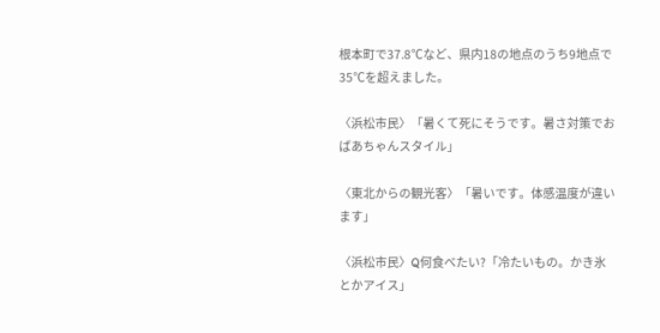根本町で37.8℃など、県内18の地点のうち9地点で35℃を超えました。

〈浜松市民〉「暑くて死にそうです。暑さ対策でおばあちゃんスタイル」

〈東北からの観光客〉「暑いです。体感温度が違います」

〈浜松市民〉Q何食べたい?「冷たいもの。かき氷とかアイス」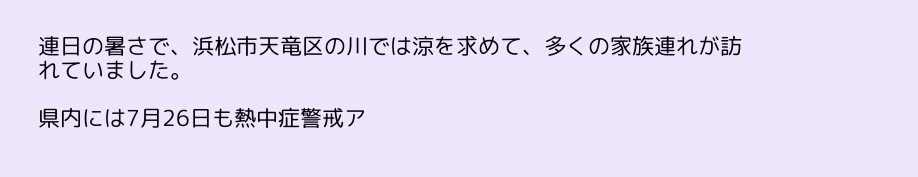連日の暑さで、浜松市天竜区の川では涼を求めて、多くの家族連れが訪れていました。

県内には7月26日も熱中症警戒ア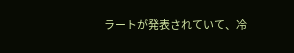ラートが発表されていて、冷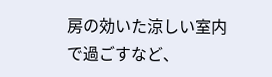房の効いた涼しい室内で過ごすなど、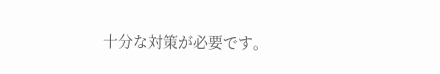十分な対策が必要です。